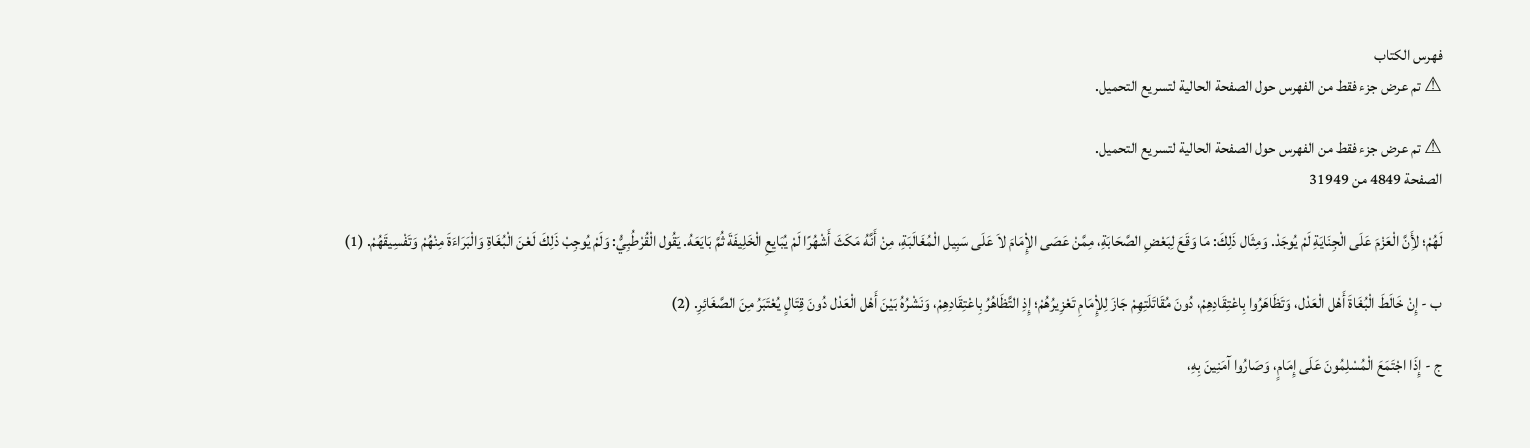فهرس الكتاب
⚠ تم عرض جزء فقط من الفهرس حول الصفحة الحالية لتسريع التحميل.

⚠ تم عرض جزء فقط من الفهرس حول الصفحة الحالية لتسريع التحميل.
الصفحة 4849 من 31949

لَهُمْ؛ لأَِنَّ الْعَزْمَ عَلَى الْجِنَايَةِ لَمْ يُوجَدْ. وَمِثَال ذَلِكَ: مَا وَقَعَ لِبَعْضِ الصَّحَابَةِ، مِمَّنْ عَصَى الإِْمَامَ لاَ عَلَى سَبِيل الْمُغَالَبَةِ، مِنْ أَنَّهُ مَكَثَ أَشْهُرًا لَمْ يُبَايِعِ الْخَلِيفَةَ ثُمَّ بَايَعَهُ. يَقُول الْقُرْطُبِيُّ: وَلَمْ يُوجِبْ ذَلِكَ لَعْنَ الْبُغَاةِ وَالْبَرَاءَةَ مِنْهُمْ وَتَفْسِيقَهُمْ. (1)

ب - إِنْ خَالَطَ الْبُغَاةَ أَهْل الْعَدْل، وَتَظَاهَرُوا بِاعْتِقَادِهِمْ، دُونَ مُقَاتَلَتِهِمْ جَازَ لِلإِْمَامِ تَعْزِيرُهُمْ؛ إِذِ التَّظَاهُرُ بِاعْتِقَادِهِمْ، وَنَشْرُهُ بَيْنَ أَهْل الْعَدْل دُونَ قِتَالٍ يُعْتَبَرُ مِنَ الصَّغَائِرِ. (2)

ج - إِذَا اجْتَمَعَ الْمُسْلِمُونَ عَلَى إِمَامٍ، وَصَارُوا آمَنِينَ بِهِ،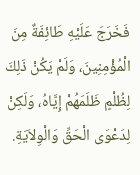فَخَرَجَ عَلَيْهِ طَائِفَةٌ مِنَ الْمُؤْمِنِينَ، وَلَمْ يَكُنْ ذَلِكَ لِظُلْمٍ ظَلَمَهُمْ إِيَّاهُ، وَلَكِنْ لِدَعْوَى الْحَقِّ وَالْوِلاَيَةِ.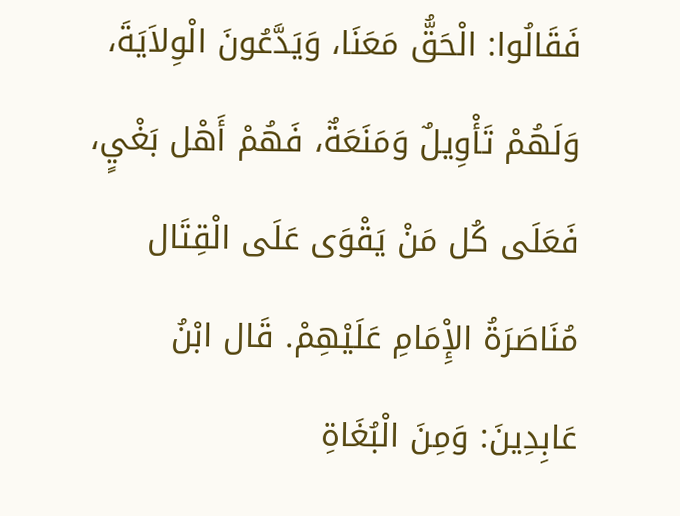فَقَالُوا: الْحَقُّ مَعَنَا، وَيَدَّعُونَ الْوِلاَيَةَ، وَلَهُمْ تَأْوِيلٌ وَمَنَعَةٌ، فَهُمْ أَهْل بَغْيٍ، فَعَلَى كُل مَنْ يَقْوَى عَلَى الْقِتَال مُنَاصَرَةُ الإِْمَامِ عَلَيْهِمْ. قَال ابْنُ عَابِدِينَ: وَمِنَ الْبُغَاةِ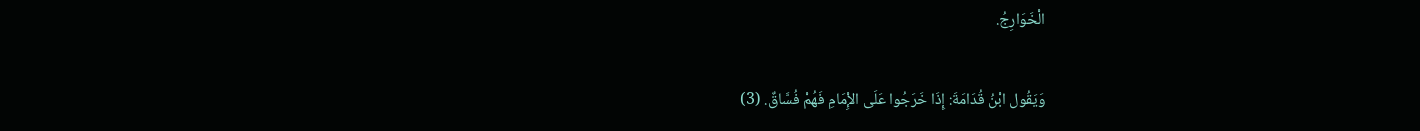الْخَوَارِجُ.

وَيَقُول ابْنُ قُدَامَةَ: إِذَا خَرَجُوا عَلَى الإِْمَامِ فَهُمْ فُسَّاقٌ. (3)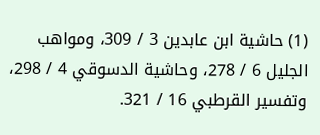(1) حاشية ابن عابدين 3 / 309، ومواهب الجليل 6 / 278، وحاشية الدسوقي 4 / 298، وتفسير القرطبي 16 / 321.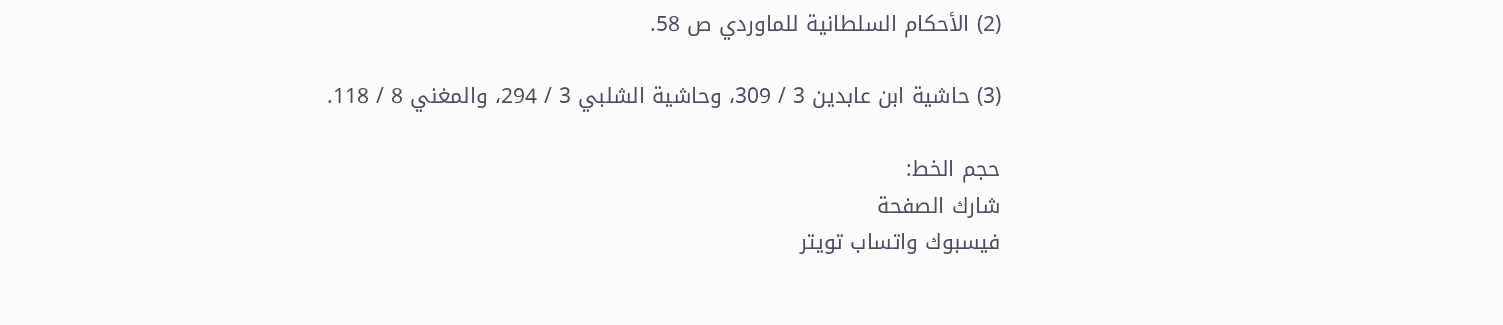(2) الأحكام السلطانية للماوردي ص 58.

(3) حاشية ابن عابدين 3 / 309، وحاشية الشلبي 3 / 294، والمغني 8 / 118.

حجم الخط:
شارك الصفحة
فيسبوك واتساب تويتر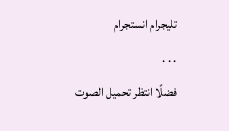تليجرام انستجرام
. . .
فضلًا انتظر تحميل الصوت